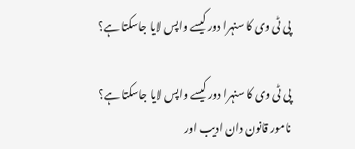پی ٹی وی کا سنہرا دور کیسے واپس لایا جاسکتا ہے؟

پی ٹی وی کا سنہرا دور کیسے واپس لایا جاسکتا ہے؟
نامور قانون دان ادیب اور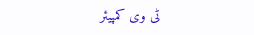ٹی وی کمپیئر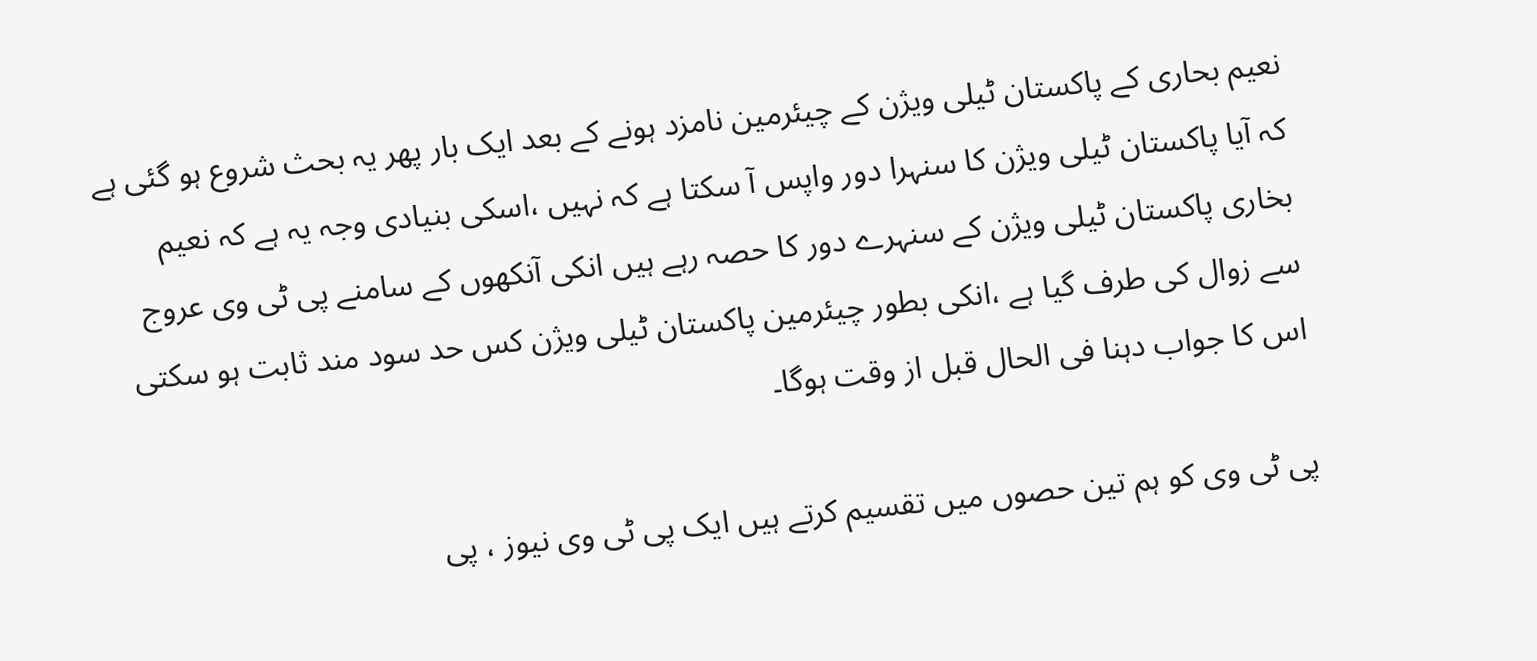نعیم بحاری کے پاکستان ٹیلی ویژن کے چیئرمین نامزد ہونے کے بعد ایک بار پھر یہ بحث شروع ہو گئی ہے کہ آیا پاکستان ٹیلی ویژن کا سنہرا دور واپس آ سکتا ہے کہ نہیں ،اسکی بنیادی وجہ یہ ہے کہ نعیم بخاری پاکستان ٹیلی ویژن کے سنہرے دور کا حصہ رہے ہیں انکی آنکھوں کے سامنے پی ٹی وی عروج سے زوال کی طرف گیا ہے ،انکی بطور چیئرمین پاکستان ٹیلی ویژن کس حد سود مند ثابت ہو سکتی اس کا جواب دہنا فی الحال قبل از وقت ہوگا۔

پی ٹی وی کو ہم تین حصوں میں تقسیم کرتے ہیں ایک پی ٹی وی نیوز ، پی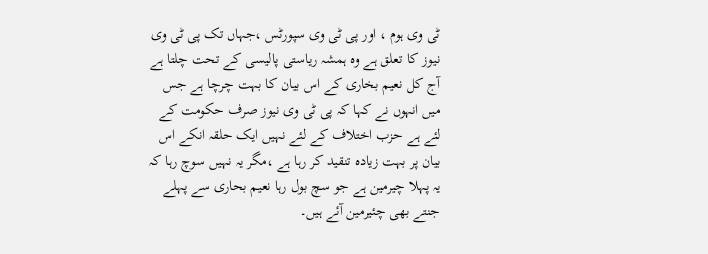ٹی وی ہوم ، اور پی ٹی وی سپورٹس ،جہاں تک پی ٹی وی نیوز کا تعلق ہے وہ ہمشہ ریاستی پالیسی کے تحت چلتا ہے آج کل نعیم بخاری کے اس بیان کا بہت چرچا ہے جس میں انہوں نے کہا کہ پی ٹی وی نیوز صرف حکومت کے لئے ہے حزب اختلاف کے لئے نہیں ایک حلقہ انکے اس بیان پر بہت زیادہ تنقید کر رہا ہے ،مگر یہ نہیں سوچ رہا کہ یہ پہلا چیرمین ہے جو سچ بول رہا نعیم بحاری سے پہلے جنتے بھی چئیرمین آئے ہیں۔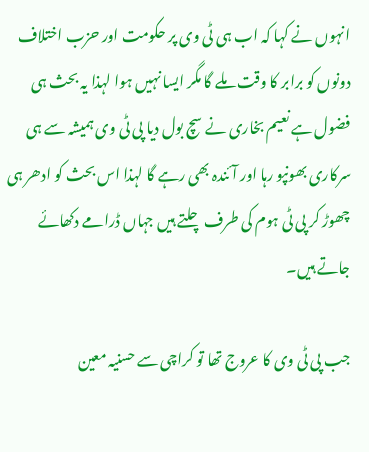انہوں نے کہا کہ اب ہی ٹی وی پر حکومت اور حزب اختلاف دونوں کو برابر کا وقت ملے گا مگر ایسا نہیں ہوا لہذا یہ بحث ہی فضول ہے نعیم بخاری نے سچ بول دیا پی ٹی وی ہمیشہ سے ہی سرکاری بھونپو رہا اور آئندہ بھی رہے گا لہذا اس بحث کو ادھر ہی چھوڑ کر پی ٹی ہوم کی طرف چلتے ہیں جہاں ڈرامے دکھائے جاتے ہیں۔

جب پی ٹی وی کا عروج تھا تو کراچی سے حسنیہ معین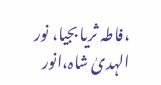،فاطہ ثریا بجیا، نور الہدیٰ شاہ،انور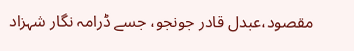مقصود،عبدل قادر جونجو، جسے ڈرامہ نگار شہزاد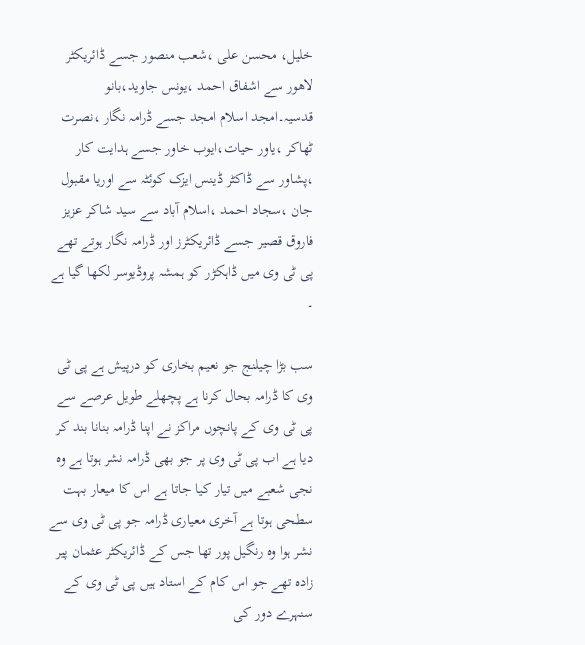خلیل، محسن علی ،شعب منصور جسے ڈائریکٹر لاھور سے اشفاق احمد ،یونس جاوید،بانو قدسیہ۔امجد اسلام امجد جسے ڈرامہ نگار ،نصرت ٹھاکر ،یاور حیات،ایوب خاور جسے ہدایت کار ،پشاور سے ڈاکٹر ڈینس ایزک کوئٹہ سے اوریا مقبول جان ،سجاد احمد ،اسلام آباد سے سید شاکر عزیز فاروق قصیر جسے ڈائریکٹرز اور ڈرامہ نگار ہوتے تھے پی ٹی وی میں ڈاہکڑر کو ہمشہ پروڈیوسر لکھا گیا ہے ۔

سب بڑا چیلنج جو نعیم بخاری کو درپیش ہے پی ٹی وی کا ڈرامہ بحال کرنا ہے پچھلے طویل عرصے سے پی ٹی وی کے پانچوں مراکز نے اپنا ڈرامہ بنانا بند کر دیا ہے اب پی ٹی وی پر جو بھی ڈرامہ نشر ہوتا ہے وہ نجی شعبے میں تیار کیا جاتا ہے اس کا میعار بہت سطحی ہوتا ہے آخری معیاری ڈرامہ جو پی ٹی وی سے نشر ہوا وہ رنگیل پور تھا جس کے ڈائریکٹر عثمان پیر زادہ تھے جو اس کام کے استاد ہیں پی ٹی وی کے سنہرے دور کی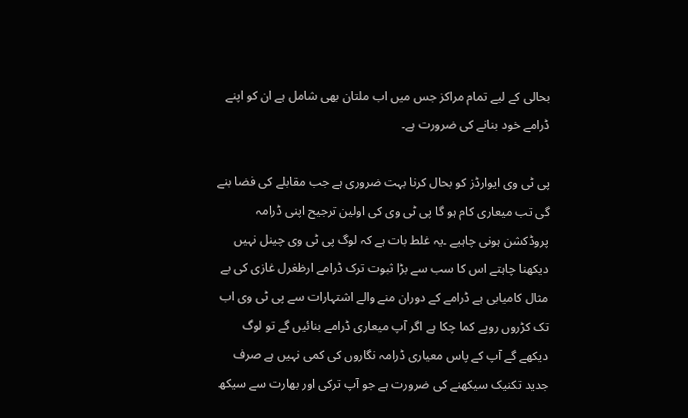بحالی کے لیے تمام مراکز جس میں اب ملتان بھی شامل ہے ان کو اپنے ڈرامے خود بنانے کی ضرورت ہے۔

پی ٹی وی ایوارڈز کو بحال کرنا بہت ضروری ہے جب مقابلے کی فضا بنے گی تب میعاری کام ہو گا پی ٹی وی کی اولین ترجیح اپنی ڈرامہ پروڈکشن ہونی چاہیے ۔یہ غلط بات ہے کہ لوگ پی ٹی وی چینل نہیں دیکھنا چاہتے اس کا سب سے بڑا ثبوت ترک ڈرامے ارظغرل غازی کی بے مثال کامیابی ہے ڈرامے کے دوران منے والے اشتہارات سے پی ٹی وی اب تک کڑروں روپے کما چکا ہے اگر آپ میعاری ڈرامے بنائیں گے تو لوگ دیکھے گے آپ کے پاس معیاری ڈرامہ نگاروں کی کمی نہیں ہے صرف جدید تکنیک سیکھنے کی ضرورت ہے جو آپ ترکی اور بھارت سے سیکھ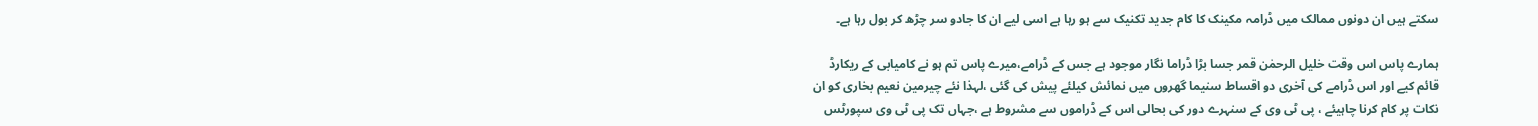سکتے ہیں ان دونوں ممالک میں ڈرامہ مکینک کا کام جدید تکنیک سے ہو رہا ہے اسی لیے ان کا جادو سر چڑھ کر بول رہا ہے۔

ہمارے پاس اس وقت خلیل الرحمٰن قمر جسا بڑا ڈراما نگار موجود ہے جس کے ڈرامے،میرے پاس تم ہو نے کامیابی کے ریکارڈ قائم کیے اور اس ڈرامے کی آخری دو اقساط سنیما گھروں میں نمائش کیلئے پیش کی گئی ،لہذا نئے چیرمین نعیم بخاری کو ان نکات پر کام کرنا چاہیئے ، پی ٹی وی کے سنہرے دور کی بحالی اس کے ڈراموں سے مشروط ہے ،جہاں تک پی ٹی وی سپورٹس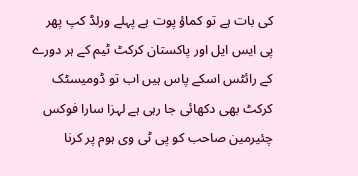کی بات ہے تو کماؤ پوت ہے پہلے ورلڈ کپ پھر پی ایس ایل اور پاکستان کرکٹ ٹیم کے ہر دورے کے رائٹس اسکے پاس ہیں اب تو ڈومیسٹک کرکٹ بھی دکھائی جا رہی ہے لہزا سارا فوکس چئیرمین صاحب کو پی ٹی وی ہوم پر کرنا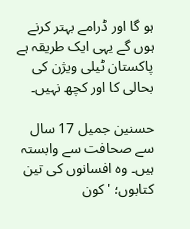ہو گا اور ڈرامے بہتر کرنے ہوں گے یہی ایک طریقہ ہے پاکستان ٹیلی ویژن کی بحالی کا اور کچھ نہیں۔

حسنین جمیل 17 سال سے صحافت سے وابستہ ہیں۔ وہ افسانوں کی تین کتابوں؛ 'کون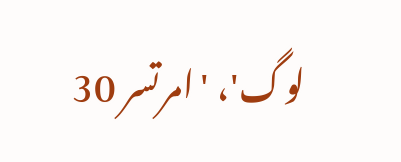لوگ'، 'امرتسر 30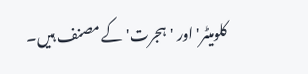کلومیٹر' اور 'ہجرت' کے مصنف ہیں۔